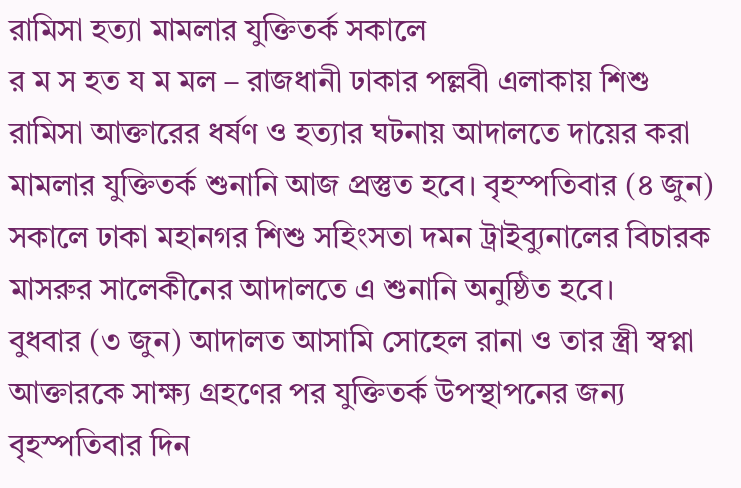রামিসা হত্যা মামলার যুক্তিতর্ক সকালে
র ম স হত য ম মল – রাজধানী ঢাকার পল্লবী এলাকায় শিশু রামিসা আক্তারের ধর্ষণ ও হত্যার ঘটনায় আদালতে দায়ের করা মামলার যুক্তিতর্ক শুনানি আজ প্রস্তুত হবে। বৃহস্পতিবার (৪ জুন) সকালে ঢাকা মহানগর শিশু সহিংসতা দমন ট্রাইব্যুনালের বিচারক মাসরুর সালেকীনের আদালতে এ শুনানি অনুষ্ঠিত হবে।
বুধবার (৩ জুন) আদালত আসামি সোহেল রানা ও তার স্ত্রী স্বপ্না আক্তারকে সাক্ষ্য গ্রহণের পর যুক্তিতর্ক উপস্থাপনের জন্য বৃহস্পতিবার দিন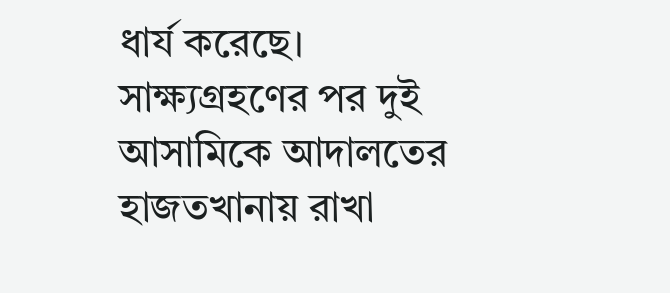ধার্য করেছে। সাক্ষ্যগ্রহণের পর দুই আসামিকে আদালতের হাজতখানায় রাখা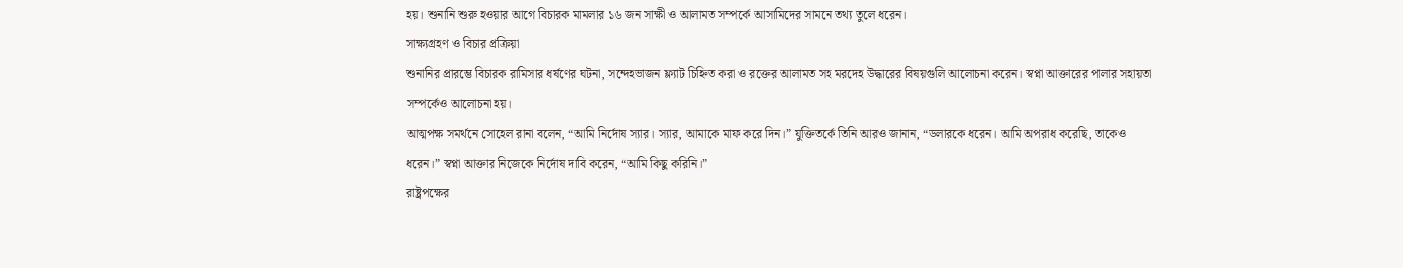হয়। শুনানি শুরু হওয়ার আগে বিচারক মামলার ১৬ জন সাক্ষী ও আলামত সম্পর্কে আসামিদের সামনে তথ্য তুলে ধরেন।
সাক্ষ্যগ্রহণ ও বিচার প্রক্রিয়া
শুনানির প্রারম্ভে বিচারক রামিসার ধর্ষণের ঘটনা, সন্দেহভাজন ফ্ল্যাট চিহ্নিত করা ও রক্তের আলামত সহ মরদেহ উদ্ধারের বিষয়গুলি আলোচনা করেন। স্বপ্না আক্তারের পালার সহায়তা সম্পর্কেও আলোচনা হয়।
আত্মপক্ষ সমর্থনে সোহেল রানা বলেন, “আমি নির্দোষ স্যার। স্যার, আমাকে মাফ করে দিন।” যুক্তিতর্কে তিনি আরও জানান, “ডলারকে ধরেন। আমি অপরাধ করেছি, তাকেও ধরেন।” স্বপ্না আক্তার নিজেকে নির্দোষ দাবি করেন, “আমি কিছু করিনি।”
রাষ্ট্রপক্ষের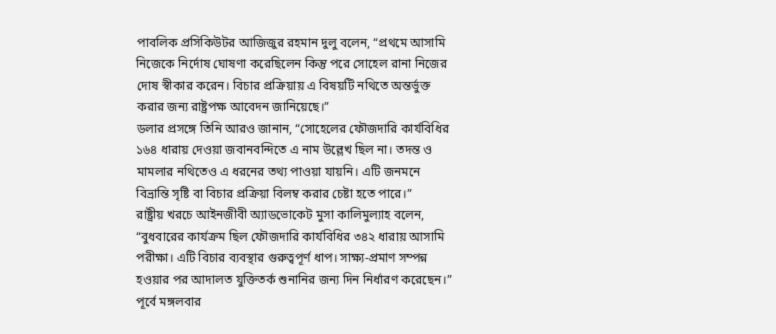পাবলিক প্রসিকিউটর আজিজুর রহমান দুলু বলেন, “প্রথমে আসামি নিজেকে নির্দোষ ঘোষণা করেছিলেন কিন্তু পরে সোহেল রানা নিজের দোষ স্বীকার করেন। বিচার প্রক্রিয়ায় এ বিষয়টি নথিতে অন্তর্ভুক্ত করার জন্য রাষ্ট্রপক্ষ আবেদন জানিয়েছে।”
ডলার প্রসঙ্গে তিনি আরও জানান, “সোহেলের ফৌজদারি কার্যবিধির ১৬৪ ধারায় দেওয়া জবানবন্দিতে এ নাম উল্লেখ ছিল না। তদন্ত ও মামলার নথিতেও এ ধরনের তথ্য পাওয়া যায়নি। এটি জনমনে বিভ্রান্তি সৃষ্টি বা বিচার প্রক্রিয়া বিলম্ব করার চেষ্টা হতে পারে।”
রাষ্ট্রীয় খরচে আইনজীবী অ্যাডভোকেট মুসা কালিমুল্যাহ বলেন, “বুধবারের কার্যক্রম ছিল ফৌজদারি কার্যবিধির ৩৪২ ধারায় আসামি পরীক্ষা। এটি বিচার ব্যবস্থার গুরুত্বপূর্ণ ধাপ। সাক্ষ্য-প্রমাণ সম্পন্ন হওয়ার পর আদালত যুক্তিতর্ক শুনানির জন্য দিন নির্ধারণ করেছেন।”
পূর্বে মঙ্গলবার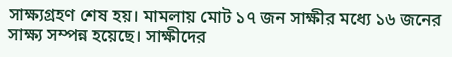সাক্ষ্যগ্রহণ শেষ হয়। মামলায় মোট ১৭ জন সাক্ষীর মধ্যে ১৬ জনের সাক্ষ্য সম্পন্ন হয়েছে। সাক্ষীদের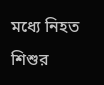মধ্যে নিহত শিশুর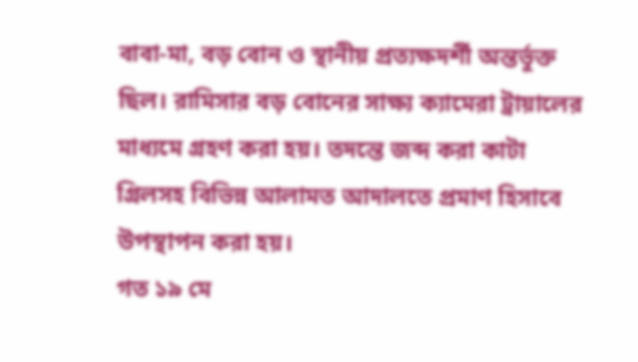বাবা-মা, বড় বোন ও স্থানীয় প্রত্যক্ষদর্শী অন্তর্ভুক্ত ছিল। রামিসার বড় বোনের সাক্ষ্য ক্যামেরা ট্রায়ালের মাধ্যমে গ্রহণ করা হয়। তদন্তে জব্দ করা কাটা গ্রিলসহ বিভিন্ন আলামত আদালতে প্রমাণ হিসাবে উপস্থাপন করা হয়।
গত ১৯ মে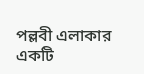পল্লবী এলাকার একটি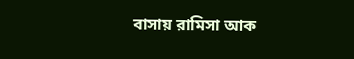বাসায় রামিসা আক